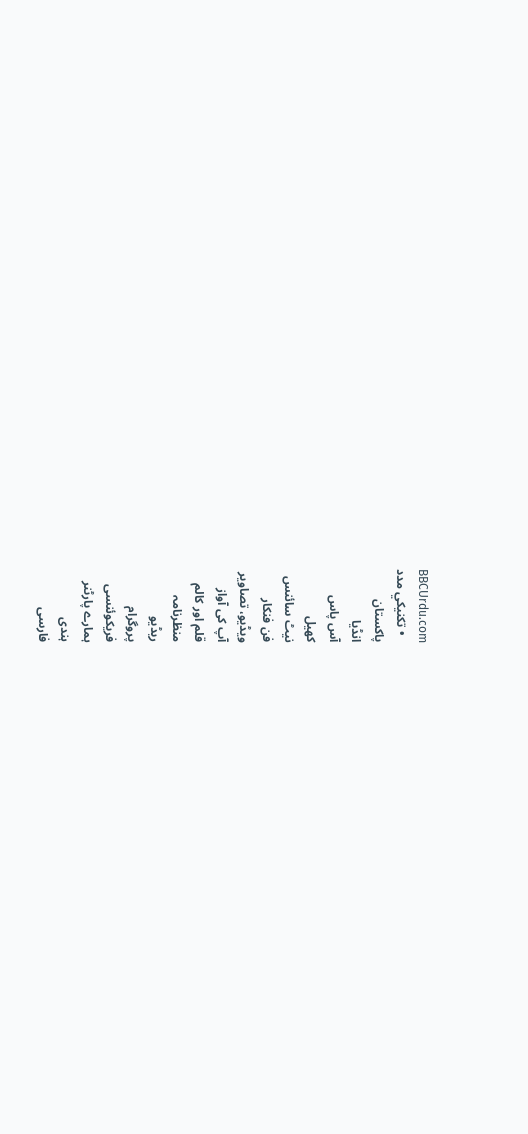BBCUrdu.com
  • تکنيکي مدد
پاکستان
انڈیا
آس پاس
کھیل
نیٹ سائنس
فن فنکار
ویڈیو، تصاویر
آپ کی آواز
قلم اور کالم
منظرنامہ
ریڈیو
پروگرام
فریکوئنسی
ہمارے پارٹنر
ہندی
فارسی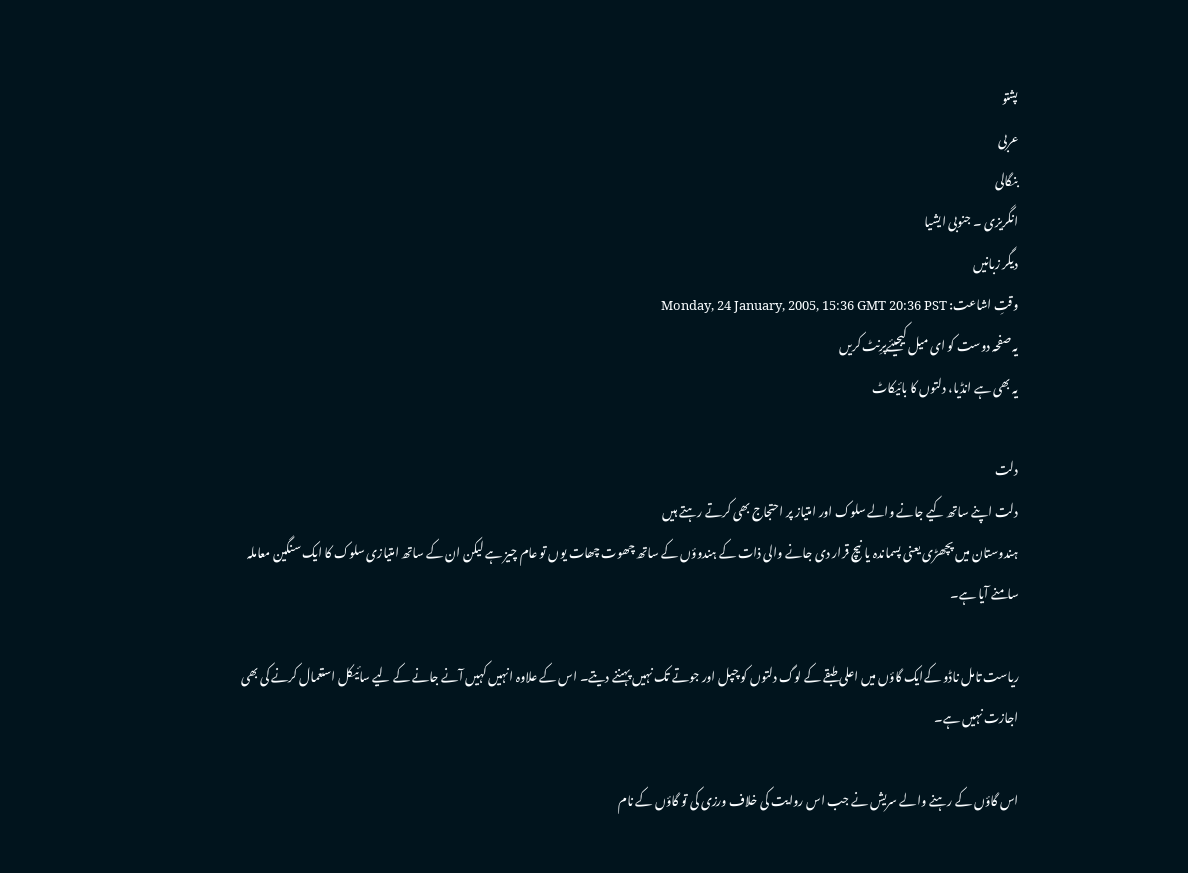پشتو
عربی
بنگالی
انگریزی ۔ جنوبی ایشیا
دیگر زبانیں
وقتِ اشاعت: Monday, 24 January, 2005, 15:36 GMT 20:36 PST
یہ صفحہ دوست کو ای میل کیجیئےپرِنٹ کریں
یہ بھی ہے انڈیا، دلتوں کا بائیکاٹ

دلت
دلت اپنے ساتھ کیے جانے والے سلوک اور امتیاز پر احتجاج بھی کرتے رہتے ہیں
ہندوستان میں پچھڑی یعنی پسماندہ یا نیچ قرار دی جانے والی ذات کے ہندوؤں کے ساتھ چھوت چھات یوں تو عام چیز ہے لیکن ان کے ساتھ امتیازی سلوک کا ایک سنگین معاملہ سامنے آیا ہے۔

ریاست تامل ناڈو کےایک گاؤں میں اعلی طبقے کے لوگ دلتوں کو چپل اور جوتے تک نہیں پہننے دیتے۔ اس کے علاوہ انہیں کہیں آنے جانے کے لیے سائیکل استعمال کرنے کی بھی اجازت نہیں ہے۔

اس گاؤں کے رہنے والے سریش نے جب اس روایت کی خلاف ورزی کی تو گاؤں کے نام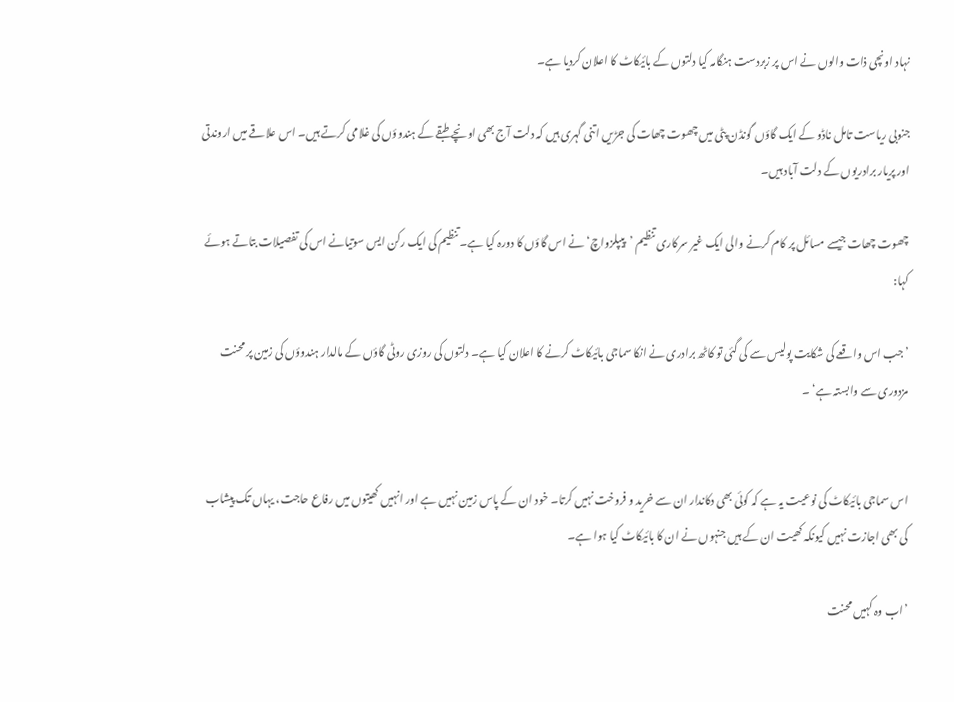نہاد اونچی ذات والوں نے اس پر زبردست ہنگامہ کیا دلتوں کے بائیکاٹ کا اعلان کردیا ہے۔

جنوبی ریاست تامل ناڈو کے ایک گاؤں گونڈن پٹی میں چھوت چھات کی جڑیں اتنی گہری ہیں کہ دلت آج بھی اونچے طبقے کے ہندوؤں کی غلامی کرتے ہیں۔ اس علاقے میں اروندتی اور پریار برادریوں کے دلت آباد ہیں۔

چھوت چھات جیسے مسائل پر کام کرنے والی ایک غیر سرکاری تنظیم ’پیپلزواچ‘ نے اس گاؤں کا دورہ کیا ہے۔ تنظیم کی ایک رکن ایس سوتیانے اس کی تفصیلات بتاتے ہوئے کہا:

’جب اس واقعے کی شکایت پولیس سے کی گئی تو کاٹھ برادری نے انکا سماجی بائیکاٹ کرنے کا اعلان کیا ہے۔ دلتوں کی روزی روٹی گاؤں کے مالدار ہندوؤں کی زمین پر محنت مزدوری سے وابستہ ہے‘ ۔


اس سماجی بائیکاٹ کی نوعیت یہ ہے کہ کوئی بھی دکاندار ان سے خرید و فروخت نہیں کرتا۔ خود ان کے پاس زمین نہیں ہے اور انہیں کھیتوں میں رفاع حاجت، یہاں تک پیشاب کی بھی اجازت نہیں کیونکہ کھیت ان کے ہیں جنہوں نے ان کا بائیکاٹ کیا ہوا ہے۔

’اب وہ کہیں محنت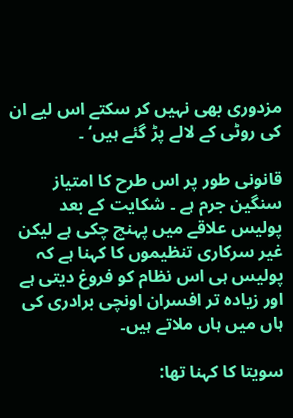مزدوری بھی نہیں کر سکتے اس لیے ان کی روٹی کے لالے پڑ گئے ہیں‘ ۔

قانونی طور پر اس طرح کا امتیاز سنگين جرم ہے ۔ شکایت کے بعد پولیس علاقے میں پہنچ چکی ہے لیکن غیر سرکاری تنظیموں کا کہنا ہے کہ پولیس ہی اس نظام کو فروغ دیتی ہے اور زیادہ تر افسران اونچی برادری کی ہاں میں ہاں ملاتے ہیں۔

سویتا کا کہنا تھا: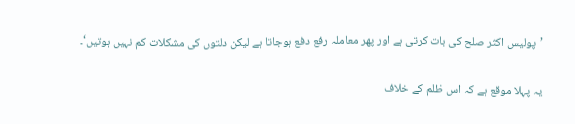’پولیس اکثر صلح کی بات کرتی ہے اور پھر معاملہ رفع دفع ہوجاتا ہے لیکن دلتوں کی مشکلات کم نہیں ہوتیں‘۔

یہ پہلا موقع ہے کہ اس ظلم کے خلاف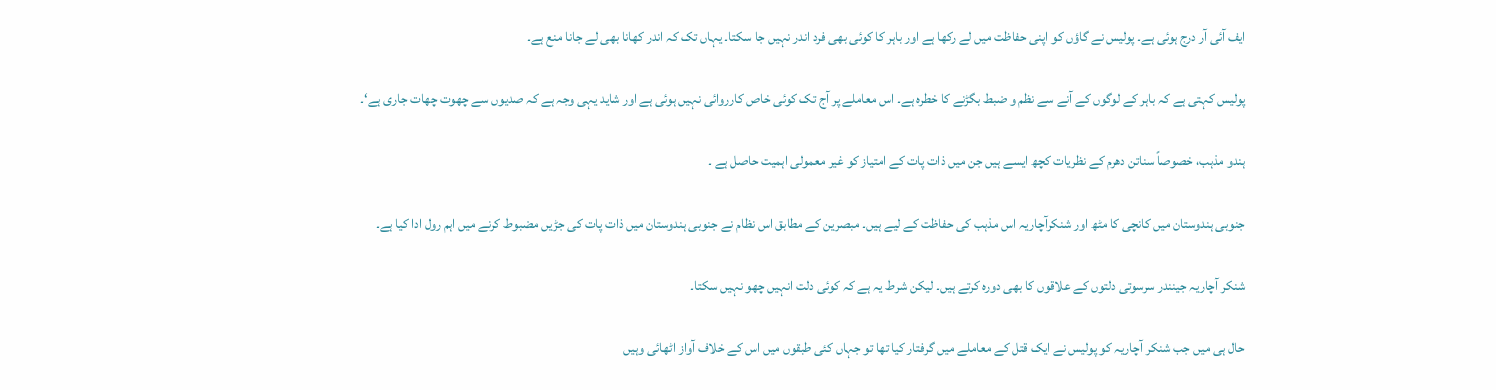ایف آئی آر درج ہوئی ہے۔ پولیس نے گاؤں کو اپنی حفاظت میں لے رکھا ہے اور باہر کا کوئی بھی فرد اندر نہیں جا سکتا۔ یہاں تک کہ اندر کھانا بھی لے جانا منع ہے۔

پولیس کہتی ہے کہ باہر کے لوگوں کے آنے سے نظم و ضبط بگڑنے کا خطرہ ہے۔ اس معاملے پر آج تک کوئی خاص کارروائی نہیں ہوئی ہے اور شاید یہی وجہ ہے کہ صدیوں سے چھوت چھات جاری ہے‘۔

ہندو مذہب، خصوصاً سناتن دھرم کے نظریات کچھ ایسے ہیں جن میں ذات پات کے امتیاز کو غیر معمولی اہمیت حاصل ہے ۔

جنوبی ہندوستان میں کانچی کا مٹھ اور شنکرآچاریہ اس مذہب کی حفاظت کے لیے ہیں۔ مبصرین کے مطابق اس نظام نے جنوبی ہندوستان میں ذات پات کی جڑیں مضبوط کرنے میں اہم رول ادا کیا ہے۔

شنکر آچاریہ جینندر سرسوتی دلتوں کے علاقوں کا بھی دورہ کرتے ہیں۔ لیکن شرط یہ ہے کہ کوئی دلت انہیں چھو نہیں سکتا۔

حال ہی میں جب شنکر آچاریہ کو پولیس نے ایک قتل کے معاملے میں گرفتار کیا تھا تو جہاں کئی طبقوں میں اس کے خلاف آواز اٹھائی وہیں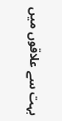بہت سے علاقوں میں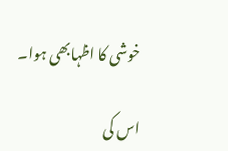خوشی کا اظہابھی ہوا۔

اس کی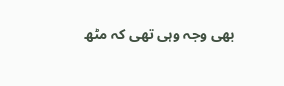بھی وجہ وہی تھی کہ مٹھ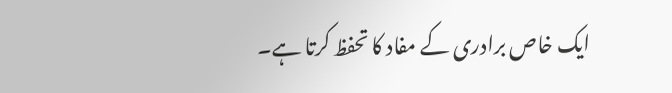ایک خاص برادری کے مفاد کا تحفظ کرتا ہے۔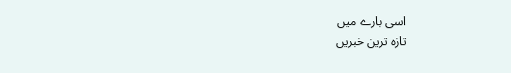اسی بارے میں
تازہ ترین خبریں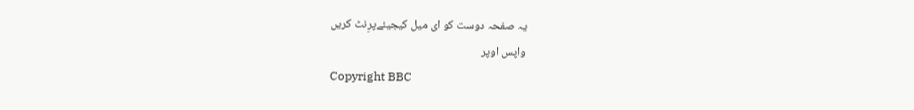یہ صفحہ دوست کو ای میل کیجیئےپرِنٹ کریں
واپس اوپر
Copyright BBC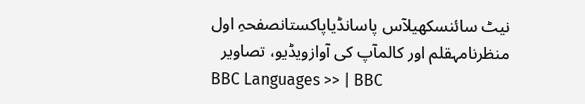نیٹ سائنسکھیلآس پاسانڈیاپاکستانصفحہِ اول
منظرنامہقلم اور کالمآپ کی آوازویڈیو، تصاویر
BBC Languages >> | BBC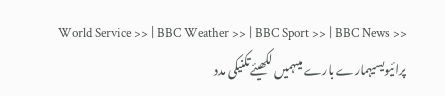World Service >> | BBC Weather >> | BBC Sport >> | BBC News >>
پرائیویسیہمارے بارے میںہمیں لکھیئےتکنیکی مدد